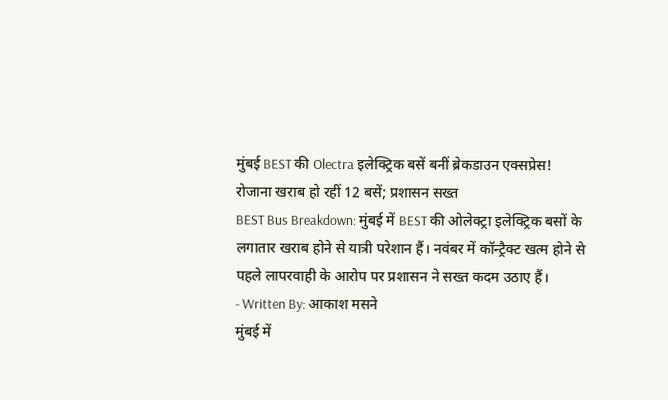मुंबई BEST की Olectra इलेक्ट्रिक बसें बनीं ब्रेकडाउन एक्सप्रेस! रोजाना खराब हो रहीं 12 बसें; प्रशासन सख्त
BEST Bus Breakdown: मुंबई में BEST की ओलेक्ट्रा इलेक्ट्रिक बसों के लगातार खराब होने से यात्री परेशान हैं। नवंबर में कॉन्ट्रैक्ट खत्म होने से पहले लापरवाही के आरोप पर प्रशासन ने सख्त कदम उठाए हैं।
- Written By: आकाश मसने
मुंबई में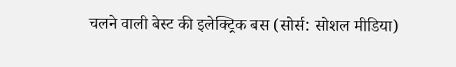चलने वाली बेस्ट की इलेक्ट्रिक बस (सोर्स: सोशल मीडिया)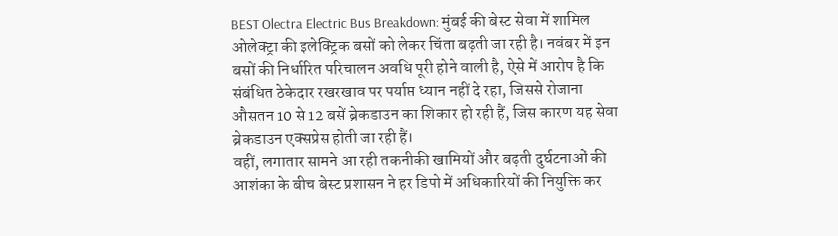BEST Olectra Electric Bus Breakdown: मुंबई की बेस्ट सेवा में शामिल ओलेक्ट्रा की इलेक्ट्रिक बसों को लेकर चिंता बढ़ती जा रही है। नवंबर में इन बसों की निर्धारित परिचालन अवधि पूरी होने वाली है, ऐसे में आरोप है कि संबंधित ठेकेदार रखरखाव पर पर्याप्त ध्यान नहीं दे रहा, जिससे रोजाना औसतन 10 से 12 बसें ब्रेकडाउन का शिकार हो रही हैं, जिस कारण यह सेवा ब्रेकडाउन एक्सप्रेस होती जा रही हैं।
वहीं, लगातार सामने आ रही तकनीकी खामियों और बढ़ती दुर्घटनाओं की आशंका के बीच बेस्ट प्रशासन ने हर डिपो में अधिकारियों की नियुक्ति कर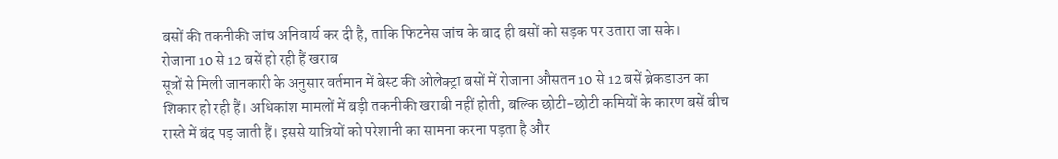बसों की तकनीकी जांच अनिवार्य कर दी है, ताकि फिटनेस जांच के बाद ही बसों को सड़क पर उतारा जा सके।
रोजाना 10 से 12 बसें हो रही हैं खराब
सूत्रों से मिली जानकारी के अनुसार वर्तमान में बेस्ट की ओलेक्ट्रा बसों में रोजाना औसतन 10 से 12 बसें ब्रेकडाउन का शिकार हो रही हैं। अधिकांश मामलों में बड़ी तकनीकी खराबी नहीं होती, बल्कि छोटी-छोटी कमियों के कारण बसें बीच रास्ते में बंद पड़ जाती हैं। इससे यात्रियों को परेशानी का सामना करना पड़ता है और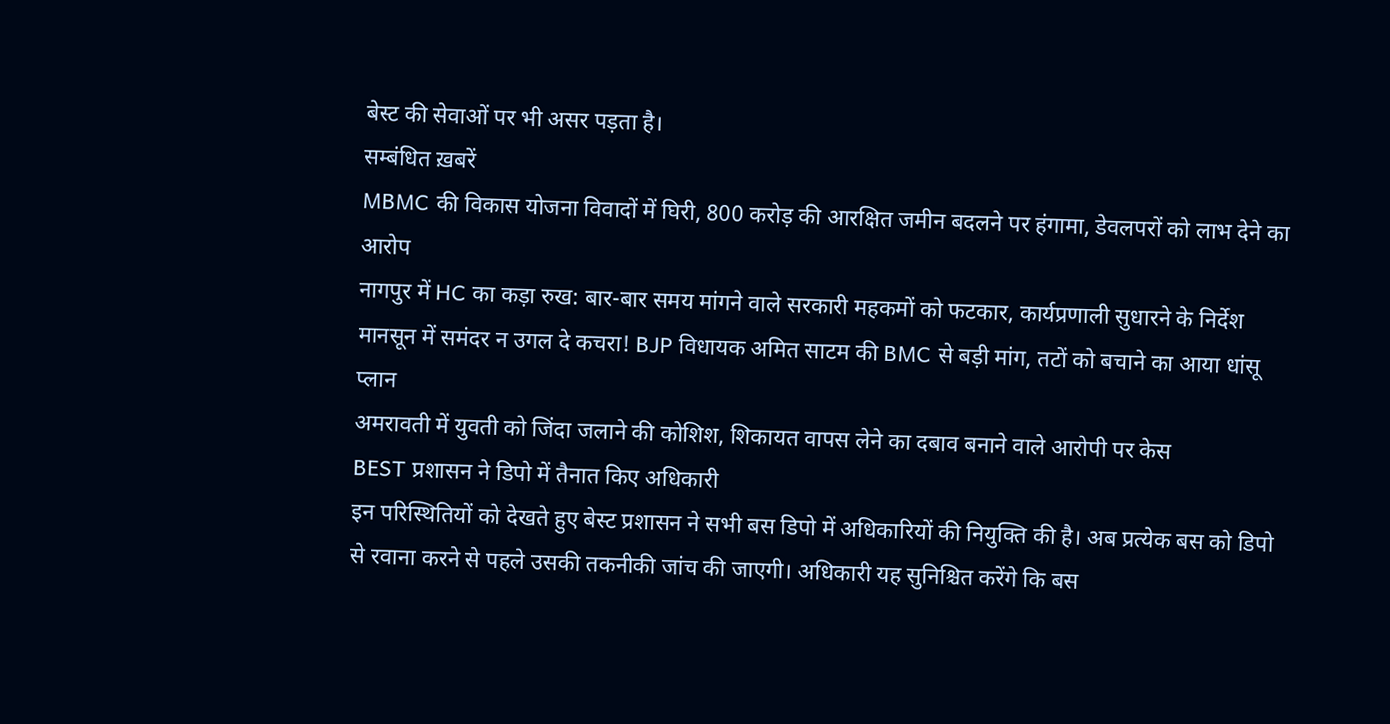बेस्ट की सेवाओं पर भी असर पड़ता है।
सम्बंधित ख़बरें
MBMC की विकास योजना विवादों में घिरी, 800 करोड़ की आरक्षित जमीन बदलने पर हंगामा, डेवलपरों को लाभ देने का आरोप
नागपुर में HC का कड़ा रुख: बार-बार समय मांगने वाले सरकारी महकमों को फटकार, कार्यप्रणाली सुधारने के निर्देश
मानसून में समंदर न उगल दे कचरा! BJP विधायक अमित साटम की BMC से बड़ी मांग, तटों को बचाने का आया धांसू प्लान
अमरावती में युवती को जिंदा जलाने की कोशिश, शिकायत वापस लेने का दबाव बनाने वाले आरोपी पर केस
BEST प्रशासन ने डिपो में तैनात किए अधिकारी
इन परिस्थितियों को देखते हुए बेस्ट प्रशासन ने सभी बस डिपो में अधिकारियों की नियुक्ति की है। अब प्रत्येक बस को डिपो से रवाना करने से पहले उसकी तकनीकी जांच की जाएगी। अधिकारी यह सुनिश्चित करेंगे कि बस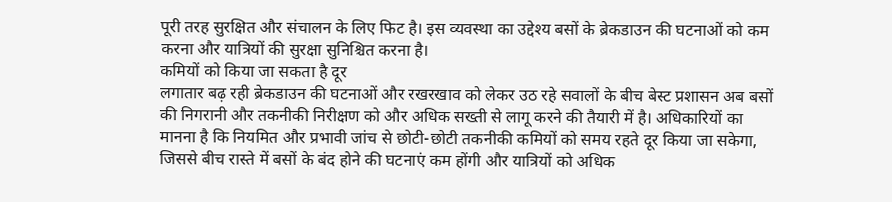पूरी तरह सुरक्षित और संचालन के लिए फिट है। इस व्यवस्था का उद्देश्य बसों के ब्रेकडाउन की घटनाओं को कम करना और यात्रियों की सुरक्षा सुनिश्चित करना है।
कमियों को किया जा सकता है दूर
लगातार बढ़ रही ब्रेकडाउन की घटनाओं और रखरखाव को लेकर उठ रहे सवालों के बीच बेस्ट प्रशासन अब बसों की निगरानी और तकनीकी निरीक्षण को और अधिक सख्ती से लागू करने की तैयारी में है। अधिकारियों का मानना है कि नियमित और प्रभावी जांच से छोटी-छोटी तकनीकी कमियों को समय रहते दूर किया जा सकेगा, जिससे बीच रास्ते में बसों के बंद होने की घटनाएं कम होंगी और यात्रियों को अधिक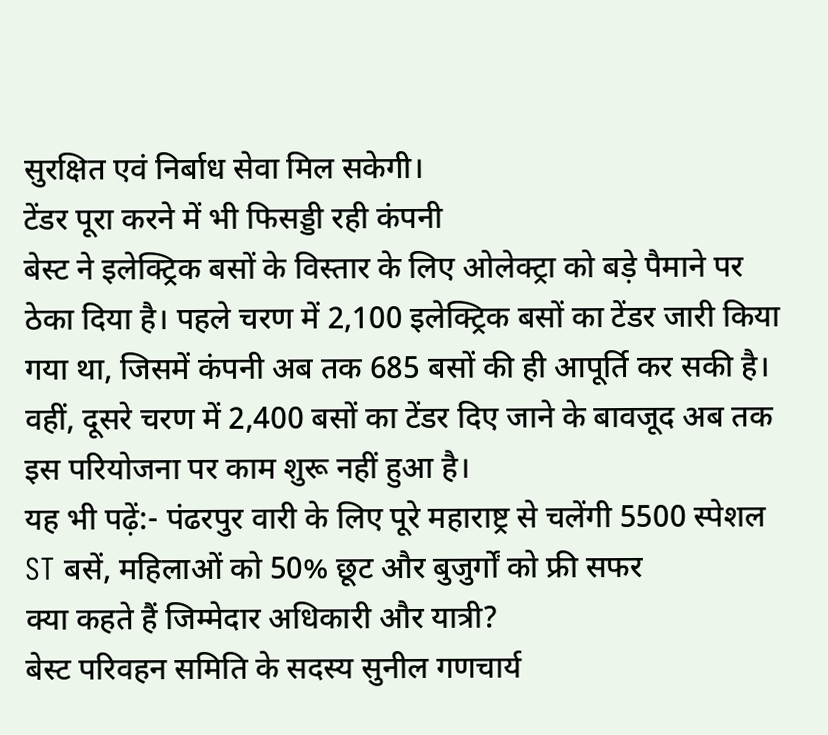सुरक्षित एवं निर्बाध सेवा मिल सकेगी।
टेंडर पूरा करने में भी फिसड्डी रही कंपनी
बेस्ट ने इलेक्ट्रिक बसों के विस्तार के लिए ओलेक्ट्रा को बड़े पैमाने पर ठेका दिया है। पहले चरण में 2,100 इलेक्ट्रिक बसों का टेंडर जारी किया गया था, जिसमें कंपनी अब तक 685 बसों की ही आपूर्ति कर सकी है। वहीं, दूसरे चरण में 2,400 बसों का टेंडर दिए जाने के बावजूद अब तक इस परियोजना पर काम शुरू नहीं हुआ है।
यह भी पढ़ें:- पंढरपुर वारी के लिए पूरे महाराष्ट्र से चलेंगी 5500 स्पेशल ST बसें, महिलाओं को 50% छूट और बुजुर्गों को फ्री सफर
क्या कहते हैं जिम्मेदार अधिकारी और यात्री?
बेस्ट परिवहन समिति के सदस्य सुनील गणचार्य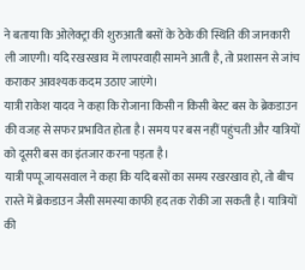ने बताया कि ओलेक्ट्रा की शुरुआती बसों के ठेके की स्थिति की जानकारी ली जाएगी। यदि रखरखाव में लापरवाही सामने आती है, तो प्रशासन से जांच कराकर आवश्यक कदम उठाए जाएंगे।
यात्री राकेश यादव ने कहा कि रोजाना किसी न किसी बेस्ट बस के ब्रेकडाउन की वजह से सफर प्रभावित होता है। समय पर बस नहीं पहुंचती और यात्रियों को दूसरी बस का इंतजार करना पड़ता है।
यात्री पप्पू जायसवाल ने कहा कि यदि बसों का समय रखरखाव हो, तो बीच रास्ते में ब्रेकडाउन जैसी समस्या काफी हद तक रोकी जा सकती है। यात्रियों की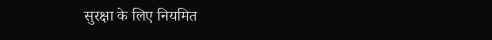सुरक्षा के लिए नियमित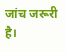जांच जरूरी है।